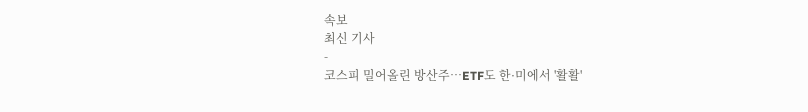속보
최신 기사
-
코스피 밀어올린 방산주…ETF도 한·미에서 '활활'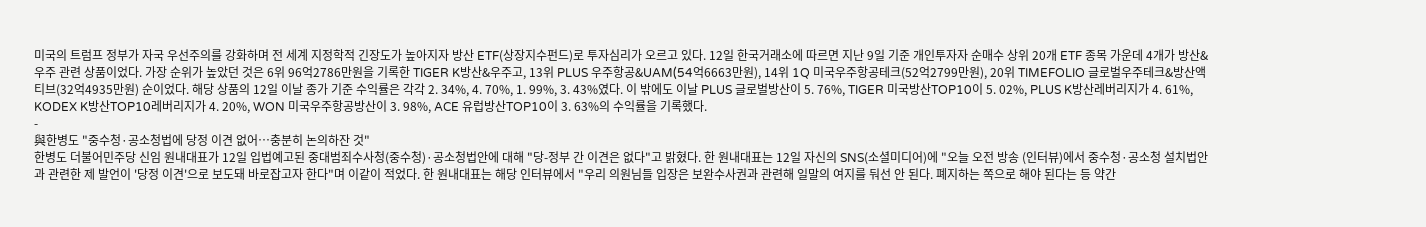미국의 트럼프 정부가 자국 우선주의를 강화하며 전 세계 지정학적 긴장도가 높아지자 방산 ETF(상장지수펀드)로 투자심리가 오르고 있다. 12일 한국거래소에 따르면 지난 9일 기준 개인투자자 순매수 상위 20개 ETF 종목 가운데 4개가 방산&우주 관련 상품이었다. 가장 순위가 높았던 것은 6위 96억2786만원을 기록한 TIGER K방산&우주고, 13위 PLUS 우주항공&UAM(54억6663만원), 14위 1Q 미국우주항공테크(52억2799만원), 20위 TIMEFOLIO 글로벌우주테크&방산액티브(32억4935만원) 순이었다. 해당 상품의 12일 이날 종가 기준 수익률은 각각 2. 34%, 4. 70%, 1. 99%, 3. 43%였다. 이 밖에도 이날 PLUS 글로벌방산이 5. 76%, TIGER 미국방산TOP10이 5. 02%, PLUS K방산레버리지가 4. 61%, KODEX K방산TOP10레버리지가 4. 20%, WON 미국우주항공방산이 3. 98%, ACE 유럽방산TOP10이 3. 63%의 수익률을 기록했다.
-
與한병도 "중수청·공소청법에 당정 이견 없어…충분히 논의하잔 것"
한병도 더불어민주당 신임 원내대표가 12일 입법예고된 중대범죄수사청(중수청)·공소청법안에 대해 "당-정부 간 이견은 없다"고 밝혔다. 한 원내대표는 12일 자신의 SNS(소셜미디어)에 "오늘 오전 방송 (인터뷰)에서 중수청·공소청 설치법안과 관련한 제 발언이 '당정 이견'으로 보도돼 바로잡고자 한다"며 이같이 적었다. 한 원내대표는 해당 인터뷰에서 "우리 의원님들 입장은 보완수사권과 관련해 일말의 여지를 둬선 안 된다. 폐지하는 쪽으로 해야 된다는 등 약간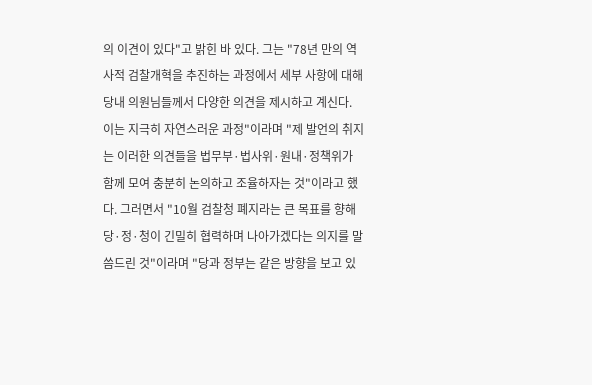의 이견이 있다"고 밝힌 바 있다. 그는 "78년 만의 역사적 검찰개혁을 추진하는 과정에서 세부 사항에 대해 당내 의원님들께서 다양한 의견을 제시하고 계신다. 이는 지극히 자연스러운 과정"이라며 "제 발언의 취지는 이러한 의견들을 법무부·법사위·원내·정책위가 함께 모여 충분히 논의하고 조율하자는 것"이라고 했다. 그러면서 "10월 검찰청 폐지라는 큰 목표를 향해 당·정·청이 긴밀히 협력하며 나아가겠다는 의지를 말씀드린 것"이라며 "당과 정부는 같은 방향을 보고 있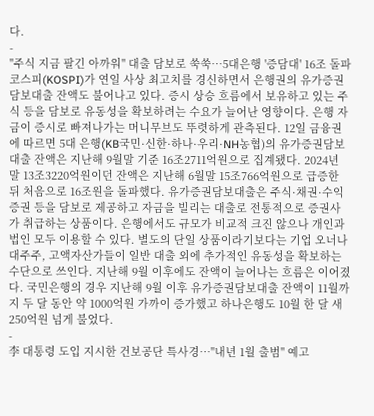다.
-
"주식 지금 팔긴 아까워" 대출 담보로 쑥쑥…5대은행 '증담대' 16조 돌파
코스피(KOSPI)가 연일 사상 최고치를 경신하면서 은행권의 유가증권담보대출 잔액도 불어나고 있다. 증시 상승 흐름에서 보유하고 있는 주식 등을 담보로 유동성을 확보하려는 수요가 늘어난 영향이다. 은행 자금이 증시로 빠져나가는 머니무브도 뚜렷하게 관측된다. 12일 금융권에 따르면 5대 은행(KB국민·신한·하나·우리·NH농협)의 유가증권담보대출 잔액은 지난해 9월말 기준 16조2711억원으로 집계됐다. 2024년 말 13조3220억원이던 잔액은 지난해 6월말 15조766억원으로 급증한 뒤 처음으로 16조원을 돌파했다. 유가증권담보대출은 주식·채권·수익증권 등을 담보로 제공하고 자금을 빌리는 대출로 전통적으로 증권사가 취급하는 상품이다. 은행에서도 규모가 비교적 크진 않으나 개인과 법인 모두 이용할 수 있다. 별도의 단일 상품이라기보다는 기업 오너나 대주주, 고액자산가들이 일반 대출 외에 추가적인 유동성을 확보하는 수단으로 쓰인다. 지난해 9월 이후에도 잔액이 늘어나는 흐름은 이어졌다. 국민은행의 경우 지난해 9월 이후 유가증권담보대출 잔액이 11월까지 두 달 동안 약 1000억원 가까이 증가했고 하나은행도 10월 한 달 새 250억원 넘게 불었다.
-
李 대통령 도입 지시한 건보공단 특사경…"내년 1월 출범" 예고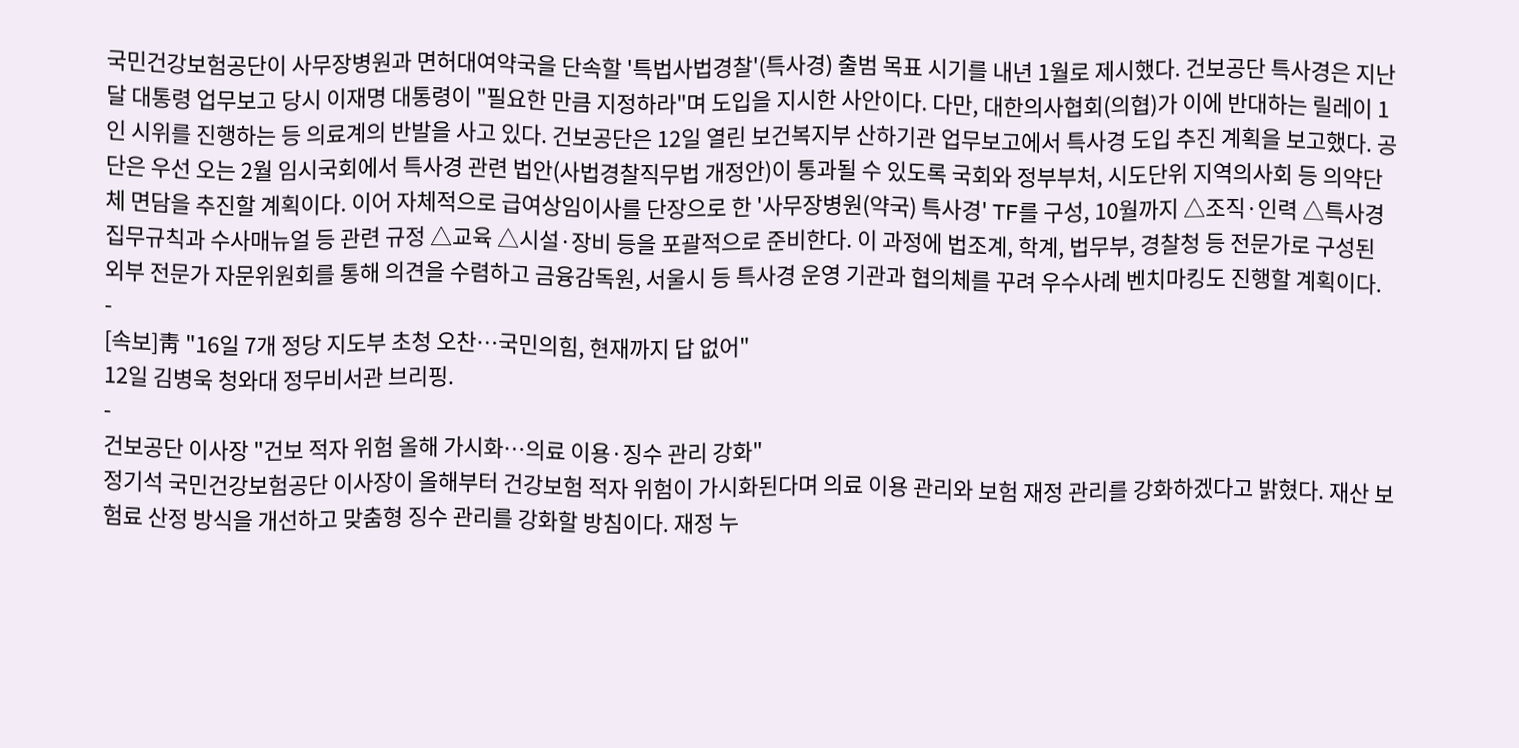국민건강보험공단이 사무장병원과 면허대여약국을 단속할 '특법사법경찰'(특사경) 출범 목표 시기를 내년 1월로 제시했다. 건보공단 특사경은 지난달 대통령 업무보고 당시 이재명 대통령이 "필요한 만큼 지정하라"며 도입을 지시한 사안이다. 다만, 대한의사협회(의협)가 이에 반대하는 릴레이 1인 시위를 진행하는 등 의료계의 반발을 사고 있다. 건보공단은 12일 열린 보건복지부 산하기관 업무보고에서 특사경 도입 추진 계획을 보고했다. 공단은 우선 오는 2월 임시국회에서 특사경 관련 법안(사법경찰직무법 개정안)이 통과될 수 있도록 국회와 정부부처, 시도단위 지역의사회 등 의약단체 면담을 추진할 계획이다. 이어 자체적으로 급여상임이사를 단장으로 한 '사무장병원(약국) 특사경' TF를 구성, 10월까지 △조직·인력 △특사경 집무규칙과 수사매뉴얼 등 관련 규정 △교육 △시설·장비 등을 포괄적으로 준비한다. 이 과정에 법조계, 학계, 법무부, 경찰청 등 전문가로 구성된 외부 전문가 자문위원회를 통해 의견을 수렴하고 금융감독원, 서울시 등 특사경 운영 기관과 협의체를 꾸려 우수사례 벤치마킹도 진행할 계획이다.
-
[속보]靑 "16일 7개 정당 지도부 초청 오찬…국민의힘, 현재까지 답 없어"
12일 김병욱 청와대 정무비서관 브리핑.
-
건보공단 이사장 "건보 적자 위험 올해 가시화…의료 이용·징수 관리 강화"
정기석 국민건강보험공단 이사장이 올해부터 건강보험 적자 위험이 가시화된다며 의료 이용 관리와 보험 재정 관리를 강화하겠다고 밝혔다. 재산 보험료 산정 방식을 개선하고 맞춤형 징수 관리를 강화할 방침이다. 재정 누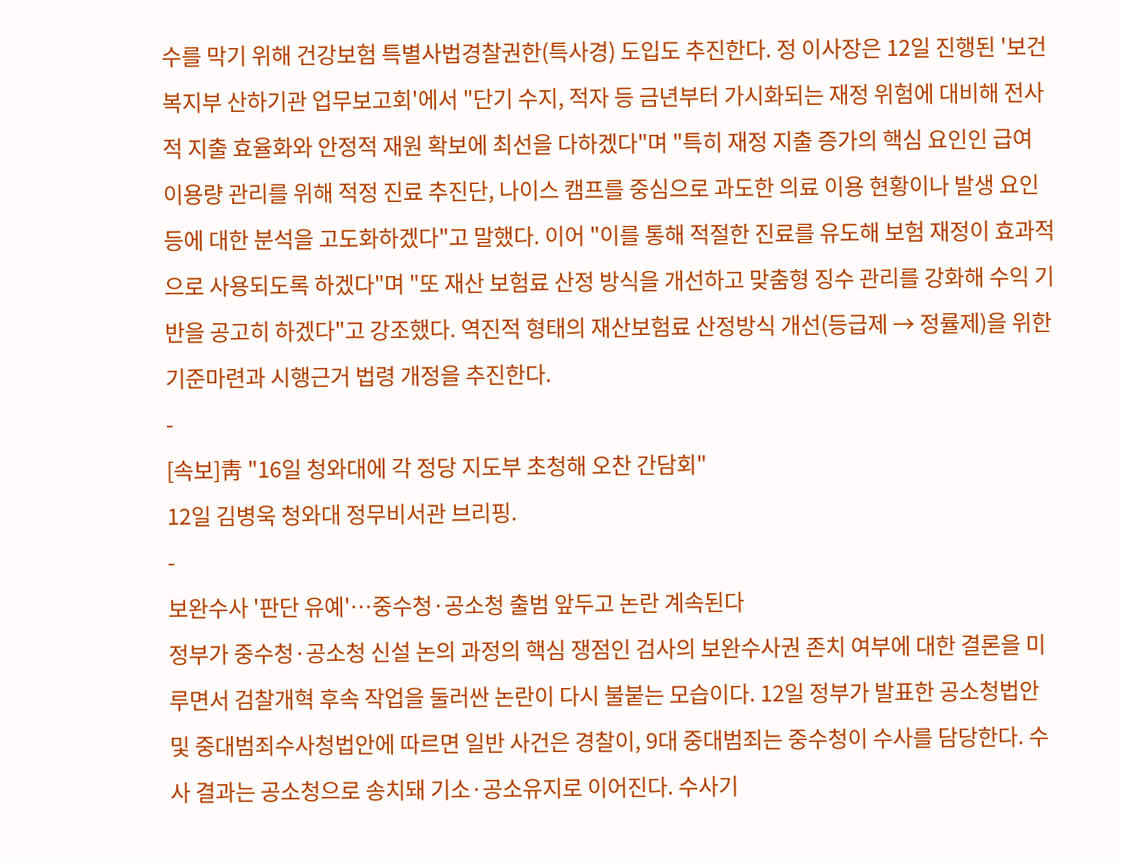수를 막기 위해 건강보험 특별사법경찰권한(특사경) 도입도 추진한다. 정 이사장은 12일 진행된 '보건복지부 산하기관 업무보고회'에서 "단기 수지, 적자 등 금년부터 가시화되는 재정 위험에 대비해 전사적 지출 효율화와 안정적 재원 확보에 최선을 다하겠다"며 "특히 재정 지출 증가의 핵심 요인인 급여 이용량 관리를 위해 적정 진료 추진단, 나이스 캠프를 중심으로 과도한 의료 이용 현황이나 발생 요인 등에 대한 분석을 고도화하겠다"고 말했다. 이어 "이를 통해 적절한 진료를 유도해 보험 재정이 효과적으로 사용되도록 하겠다"며 "또 재산 보험료 산정 방식을 개선하고 맞춤형 징수 관리를 강화해 수익 기반을 공고히 하겠다"고 강조했다. 역진적 형태의 재산보험료 산정방식 개선(등급제 → 정률제)을 위한 기준마련과 시행근거 법령 개정을 추진한다.
-
[속보]靑 "16일 청와대에 각 정당 지도부 초청해 오찬 간담회"
12일 김병욱 청와대 정무비서관 브리핑.
-
보완수사 '판단 유예'…중수청·공소청 출범 앞두고 논란 계속된다
정부가 중수청·공소청 신설 논의 과정의 핵심 쟁점인 검사의 보완수사권 존치 여부에 대한 결론을 미루면서 검찰개혁 후속 작업을 둘러싼 논란이 다시 불붙는 모습이다. 12일 정부가 발표한 공소청법안 및 중대범죄수사청법안에 따르면 일반 사건은 경찰이, 9대 중대범죄는 중수청이 수사를 담당한다. 수사 결과는 공소청으로 송치돼 기소·공소유지로 이어진다. 수사기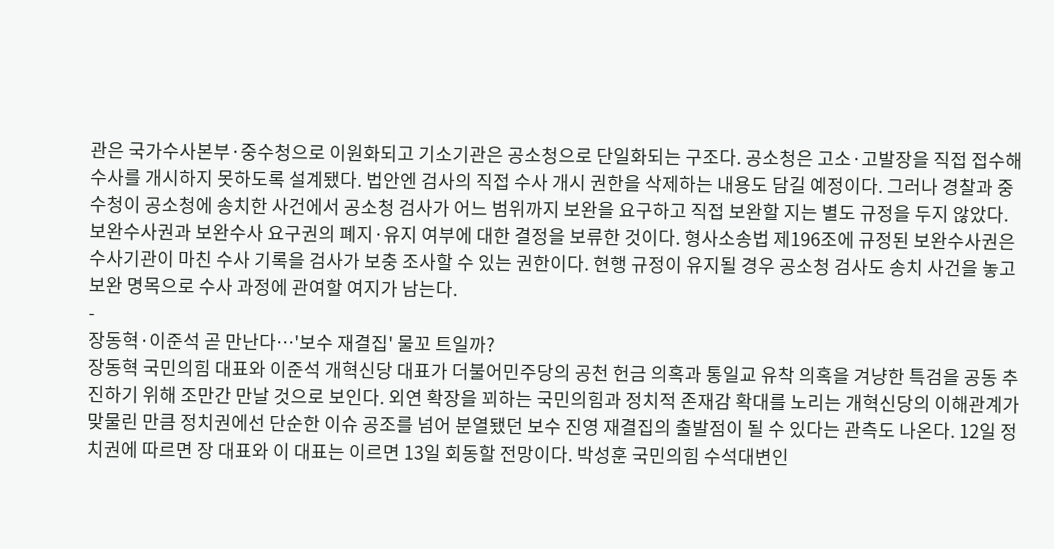관은 국가수사본부·중수청으로 이원화되고 기소기관은 공소청으로 단일화되는 구조다. 공소청은 고소·고발장을 직접 접수해 수사를 개시하지 못하도록 설계됐다. 법안엔 검사의 직접 수사 개시 권한을 삭제하는 내용도 담길 예정이다. 그러나 경찰과 중수청이 공소청에 송치한 사건에서 공소청 검사가 어느 범위까지 보완을 요구하고 직접 보완할 지는 별도 규정을 두지 않았다. 보완수사권과 보완수사 요구권의 폐지·유지 여부에 대한 결정을 보류한 것이다. 형사소송법 제196조에 규정된 보완수사권은 수사기관이 마친 수사 기록을 검사가 보충 조사할 수 있는 권한이다. 현행 규정이 유지될 경우 공소청 검사도 송치 사건을 놓고 보완 명목으로 수사 과정에 관여할 여지가 남는다.
-
장동혁·이준석 곧 만난다…'보수 재결집' 물꼬 트일까?
장동혁 국민의힘 대표와 이준석 개혁신당 대표가 더불어민주당의 공천 헌금 의혹과 통일교 유착 의혹을 겨냥한 특검을 공동 추진하기 위해 조만간 만날 것으로 보인다. 외연 확장을 꾀하는 국민의힘과 정치적 존재감 확대를 노리는 개혁신당의 이해관계가 맞물린 만큼 정치권에선 단순한 이슈 공조를 넘어 분열됐던 보수 진영 재결집의 출발점이 될 수 있다는 관측도 나온다. 12일 정치권에 따르면 장 대표와 이 대표는 이르면 13일 회동할 전망이다. 박성훈 국민의힘 수석대변인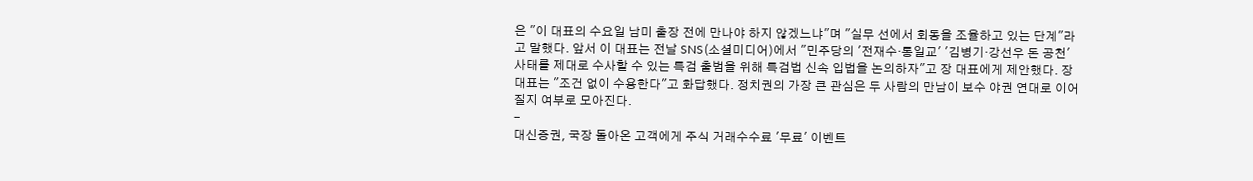은 "이 대표의 수요일 남미 출장 전에 만나야 하지 않겠느냐"며 "실무 선에서 회동을 조율하고 있는 단계"라고 말했다. 앞서 이 대표는 전날 SNS(소셜미디어)에서 "민주당의 '전재수·통일교' '김병기·강선우 돈 공천' 사태를 제대로 수사할 수 있는 특검 출범을 위해 특검법 신속 입법을 논의하자"고 장 대표에게 제안했다. 장 대표는 "조건 없이 수용한다"고 화답했다. 정치권의 가장 큰 관심은 두 사람의 만남이 보수 야권 연대로 이어질지 여부로 모아진다.
-
대신증권, 국장 돌아온 고객에게 주식 거래수수료 '무료' 이벤트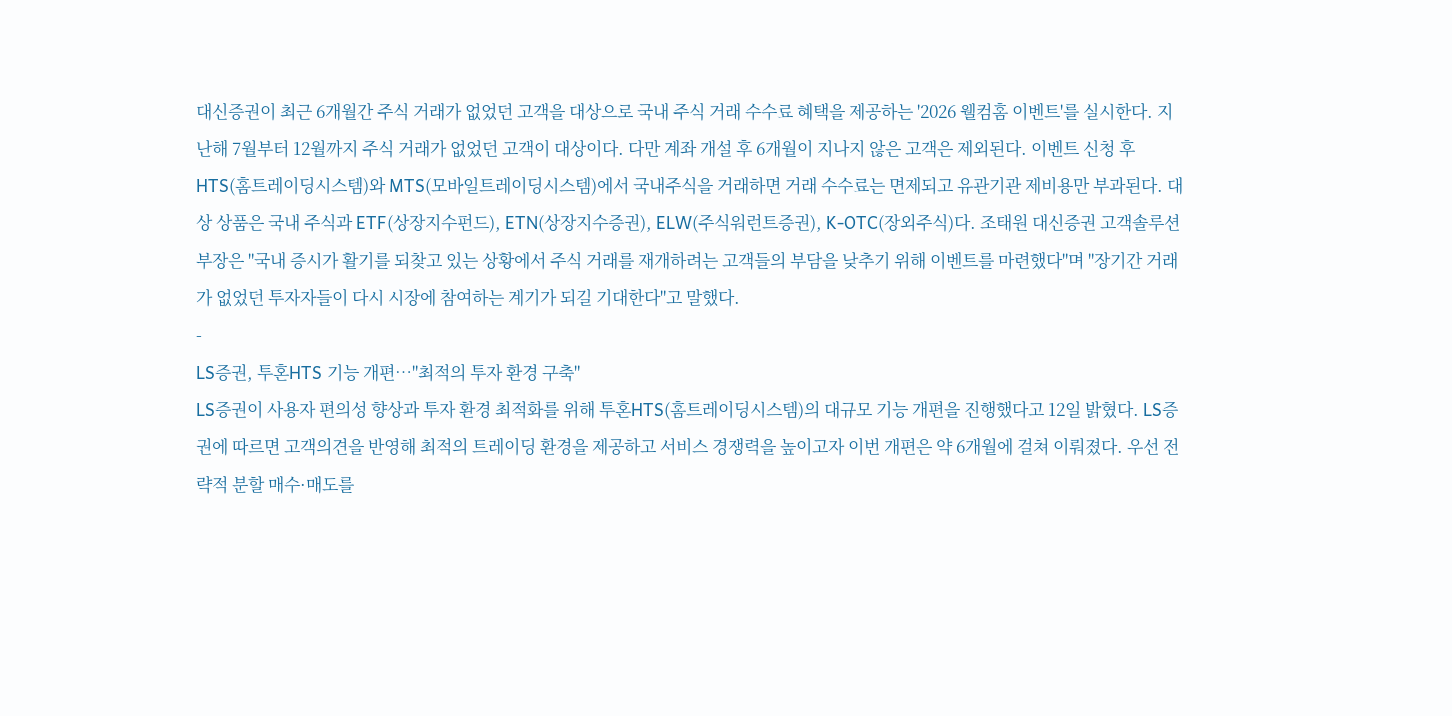대신증권이 최근 6개월간 주식 거래가 없었던 고객을 대상으로 국내 주식 거래 수수료 혜택을 제공하는 '2026 웰컴홈 이벤트'를 실시한다. 지난해 7월부터 12월까지 주식 거래가 없었던 고객이 대상이다. 다만 계좌 개설 후 6개월이 지나지 않은 고객은 제외된다. 이벤트 신청 후 HTS(홈트레이딩시스템)와 MTS(모바일트레이딩시스템)에서 국내주식을 거래하면 거래 수수료는 면제되고 유관기관 제비용만 부과된다. 대상 상품은 국내 주식과 ETF(상장지수펀드), ETN(상장지수증권), ELW(주식워런트증권), K-OTC(장외주식)다. 조태원 대신증권 고객솔루션부장은 "국내 증시가 활기를 되찾고 있는 상황에서 주식 거래를 재개하려는 고객들의 부담을 낮추기 위해 이벤트를 마련했다"며 "장기간 거래가 없었던 투자자들이 다시 시장에 참여하는 계기가 되길 기대한다"고 말했다.
-
LS증권, 투혼HTS 기능 개편…"최적의 투자 환경 구축"
LS증권이 사용자 편의성 향상과 투자 환경 최적화를 위해 투혼HTS(홈트레이딩시스템)의 대규모 기능 개편을 진행했다고 12일 밝혔다. LS증권에 따르면 고객의견을 반영해 최적의 트레이딩 환경을 제공하고 서비스 경쟁력을 높이고자 이번 개편은 약 6개월에 걸쳐 이뤄졌다. 우선 전략적 분할 매수·매도를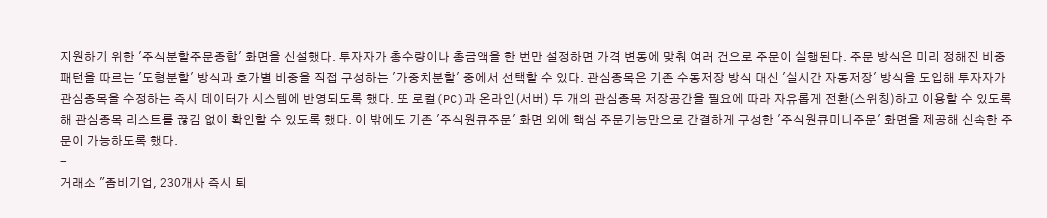지원하기 위한 '주식분할주문종합' 화면을 신설했다. 투자자가 총수량이나 총금액을 한 번만 설정하면 가격 변동에 맞춰 여러 건으로 주문이 실행된다. 주문 방식은 미리 정해진 비중 패턴을 따르는 '도형분할' 방식과 호가별 비중을 직접 구성하는 '가중치분할' 중에서 선택할 수 있다. 관심종목은 기존 수동저장 방식 대신 '실시간 자동저장' 방식을 도입해 투자자가 관심종목을 수정하는 즉시 데이터가 시스템에 반영되도록 했다. 또 로컬(PC)과 온라인(서버) 두 개의 관심종목 저장공간을 필요에 따라 자유롭게 전환(스위칭)하고 이용할 수 있도록 해 관심종목 리스트를 끊김 없이 확인할 수 있도록 했다. 이 밖에도 기존 '주식원큐주문' 화면 외에 핵심 주문기능만으로 간결하게 구성한 '주식원큐미니주문' 화면을 제공해 신속한 주문이 가능하도록 했다.
-
거래소 "좀비기업, 230개사 즉시 퇴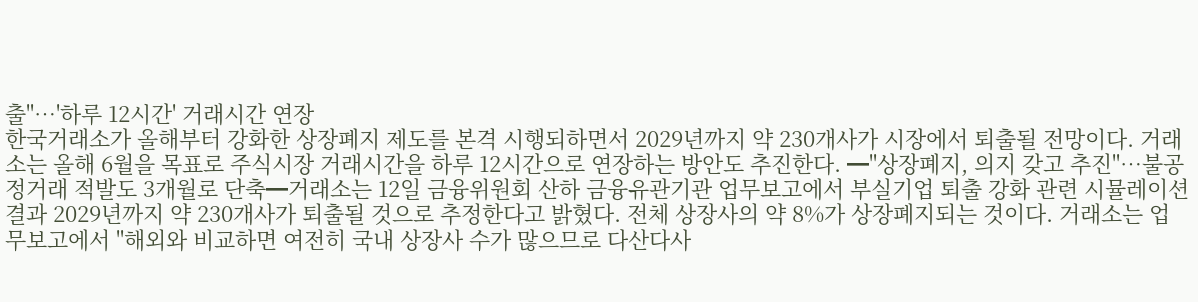출"…'하루 12시간' 거래시간 연장
한국거래소가 올해부터 강화한 상장폐지 제도를 본격 시행되하면서 2029년까지 약 230개사가 시장에서 퇴출될 전망이다. 거래소는 올해 6월을 목표로 주식시장 거래시간을 하루 12시간으로 연장하는 방안도 추진한다. ━"상장폐지, 의지 갖고 추진"…불공정거래 적발도 3개월로 단축━거래소는 12일 금융위원회 산하 금융유관기관 업무보고에서 부실기업 퇴출 강화 관련 시뮬레이션 결과 2029년까지 약 230개사가 퇴출될 것으로 추정한다고 밝혔다. 전체 상장사의 약 8%가 상장폐지되는 것이다. 거래소는 업무보고에서 "해외와 비교하면 여전히 국내 상장사 수가 많으므로 다산다사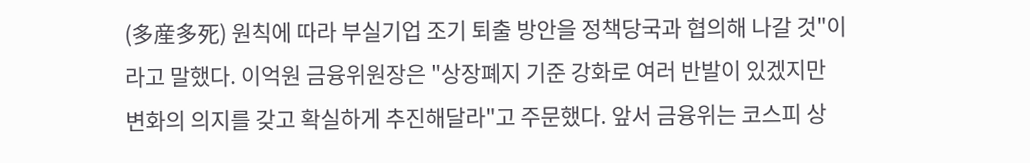(多産多死) 원칙에 따라 부실기업 조기 퇴출 방안을 정책당국과 협의해 나갈 것"이라고 말했다. 이억원 금융위원장은 "상장폐지 기준 강화로 여러 반발이 있겠지만 변화의 의지를 갖고 확실하게 추진해달라"고 주문했다. 앞서 금융위는 코스피 상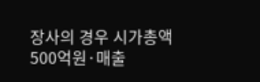장사의 경우 시가총액 500억원·매출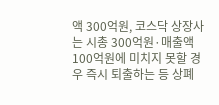액 300억원, 코스닥 상장사는 시총 300억원·매출액 100억원에 미치지 못할 경우 즉시 퇴출하는 등 상폐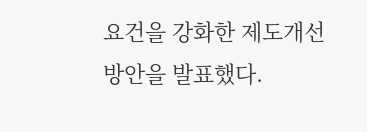요건을 강화한 제도개선 방안을 발표했다.